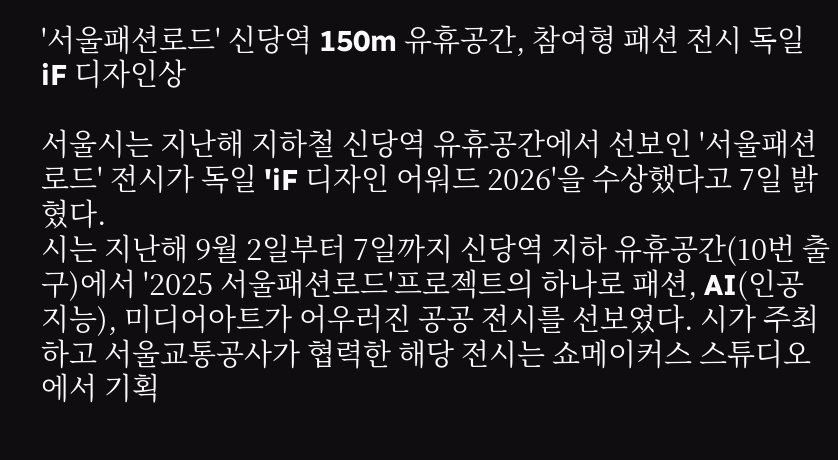'서울패션로드' 신당역 150m 유휴공간, 참여형 패션 전시 독일 iF 디자인상

서울시는 지난해 지하철 신당역 유휴공간에서 선보인 '서울패션로드' 전시가 독일 'iF 디자인 어워드 2026'을 수상했다고 7일 밝혔다.
시는 지난해 9월 2일부터 7일까지 신당역 지하 유휴공간(10번 출구)에서 '2025 서울패션로드'프로젝트의 하나로 패션, AI(인공지능), 미디어아트가 어우러진 공공 전시를 선보였다. 시가 주최하고 서울교통공사가 협력한 해당 전시는 쇼메이커스 스튜디오에서 기획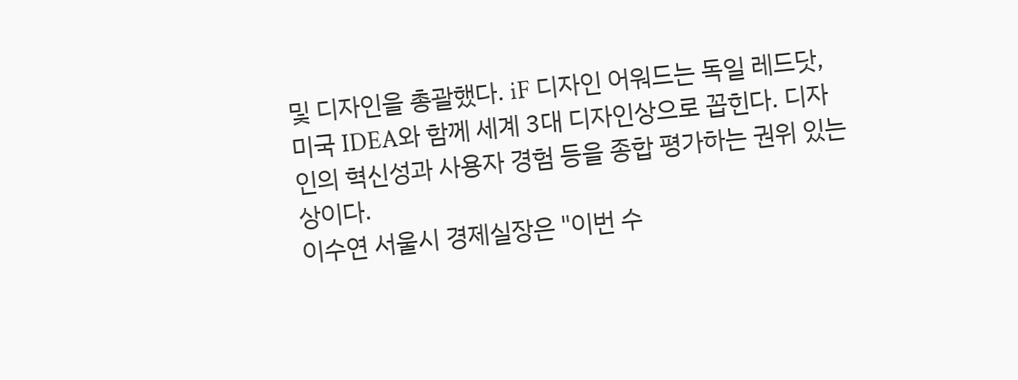및 디자인을 총괄했다. iF 디자인 어워드는 독일 레드닷, 미국 IDEA와 함께 세계 3대 디자인상으로 꼽힌다. 디자인의 혁신성과 사용자 경험 등을 종합 평가하는 권위 있는 상이다.
이수연 서울시 경제실장은 "이번 수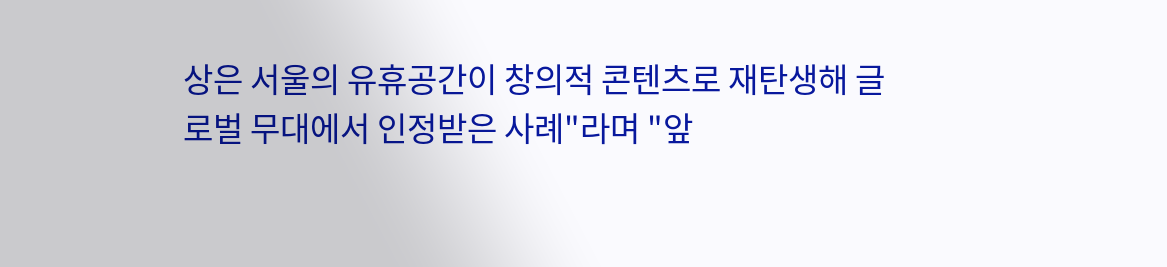상은 서울의 유휴공간이 창의적 콘텐츠로 재탄생해 글로벌 무대에서 인정받은 사례"라며 "앞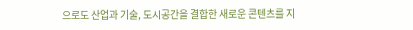으로도 산업과 기술, 도시공간을 결합한 새로운 콘텐츠를 지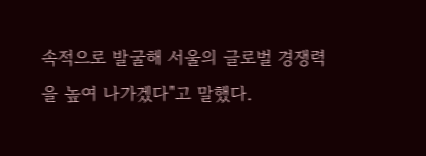속적으로 발굴해 서울의 글로벌 경쟁력을 높여 나가겠다"고 말했다.